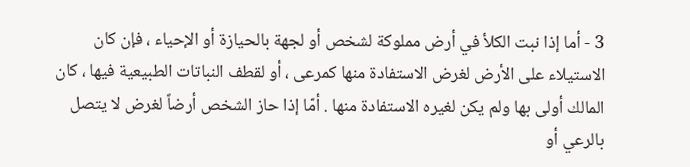3 - أما إذا نبت الكلأ في أرض مملوكة لشخص أو لجهة بالحيازة أو الإحياء ، فإن كان الاستيلاء على الأرض لغرض الاستفادة منها كمرعى ، أو لقطف النباتات الطبيعية فيها ، كان المالك أولى بها ولم يكن لغيره الاستفادة منها . أمّا إذا حاز الشخص أرضاً لغرض لا يتصل بالرعي أو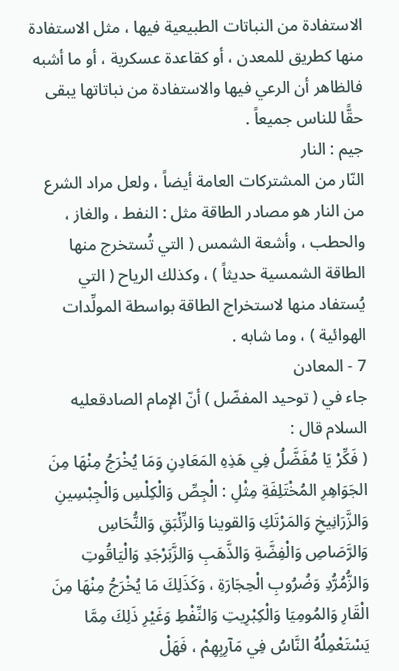الاستفادة من النباتات الطبيعية فيها ، مثل الاستفادة منها كطريق للمعدن ، أو كقاعدة عسكرية ، أو ما أشبه فالظاهر أن الرعي فيها والاستفادة من نباتاتها يبقى حقًّا للناس جميعاً .
جيم : النار
النّار من المشتركات العامة أيضاً ، ولعل مراد الشرع من النار هو مصادر الطاقة مثل : النفط ، والغاز ، والحطب ، وأشعة الشمس ( التي تُستخرج منها الطاقة الشمسية حديثاً ) ، وكذلك الرياح ( التي يُستفاد منها لاستخراج الطاقة بواسطة المولِّدات الهوائية ) ، وما شابه .
7 - المعادن
جاء في ( توحيد المفضّل ) أنّ الإمام الصادقعليه السلام قال :
( فَكِّرْ يَا مُفَضَّلُ فِي هَذِهِ المَعَادِنِ وَمَا يُخْرَجُ مِنْهَا مِنَ الجَوَاهِرِ المُخْتَلِفَةِ مِثْلِ : الْجِصِّ وَالْكِلْسِ وَالْجِبْسِينِ وَالزَّرَانِيخِ وَالمَرْتَكِ وَالقوينا وَالزِّئْبَقِ وَالنُّحَاسِ وَالرَّصَاصِ وَالْفِضَّةِ وَالذَّهَبِ وَالزَّبَرْجَدِ وَالْيَاقُوتِ وَالزُّمُرُّدِ وَضُرُوبِ الْحِجَارَةِ ، وَكَذَلِكَ مَا يُخْرَجُ مِنْهَا مِنَ الْقَارِ وَالمُومِيَا وَالْكِبْرِيتِ وَالنِّفْطِ وَغَيْرِ ذَلِكَ مِمَّا يَسْتَعْمِلُهُ النَّاسُ فِي مَآرِبِهِمْ ، فَهَلْ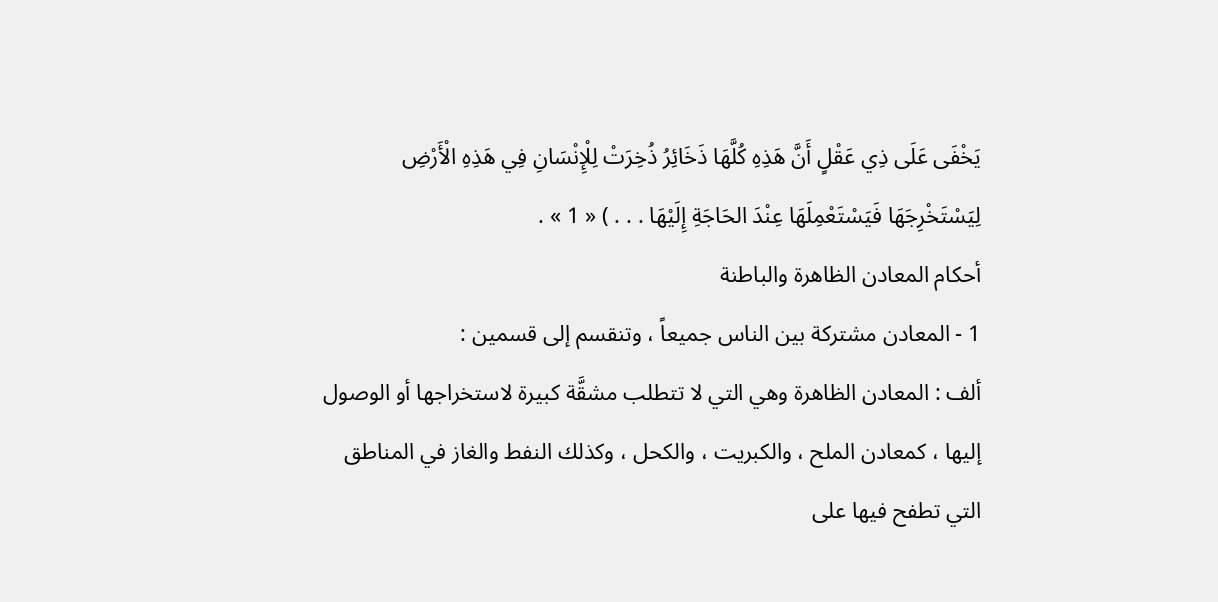يَخْفَى عَلَى ذِي عَقْلٍ أَنَّ هَذِهِ كُلَّهَا ذَخَائِرُ ذُخِرَتْ لِلْإِنْسَانِ فِي هَذِهِ الْأَرْضِ لِيَسْتَخْرِجَهَا فَيَسْتَعْمِلَهَا عِنْدَ الحَاجَةِ إِلَيْهَا . . . ) « 1 » .
أحكام المعادن الظاهرة والباطنة
1 - المعادن مشتركة بين الناس جميعاً ، وتنقسم إلى قسمين :
ألف : المعادن الظاهرة وهي التي لا تتطلب مشقَّة كبيرة لاستخراجها أو الوصول إليها ، كمعادن الملح ، والكبريت ، والكحل ، وكذلك النفط والغاز في المناطق التي تطفح فيها على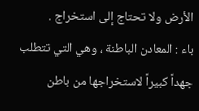الأرض ولا تحتاج إلى استخراج .
باء : المعادن الباطنة ، وهي التي تتطلب جهداً كبيراً لاستخراجها من باطن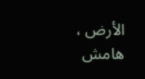الأرض ،
هامش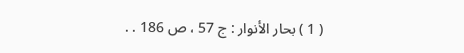( 1 ) بحار الأنوار : ج 57 ، ص 186 . .